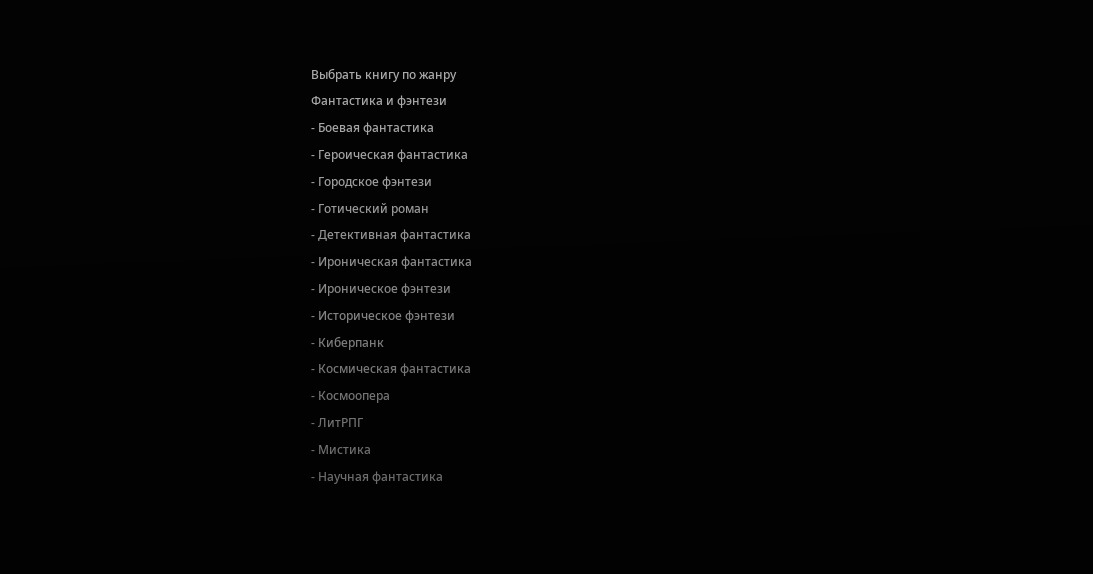Выбрать книгу по жанру
Фантастика и фэнтези
- Боевая фантастика
- Героическая фантастика
- Городское фэнтези
- Готический роман
- Детективная фантастика
- Ироническая фантастика
- Ироническое фэнтези
- Историческое фэнтези
- Киберпанк
- Космическая фантастика
- Космоопера
- ЛитРПГ
- Мистика
- Научная фантастика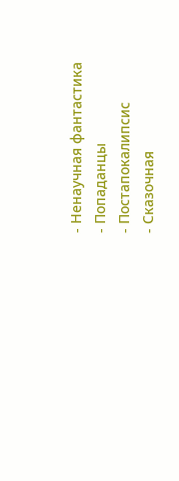- Ненаучная фантастика
- Попаданцы
- Постапокалипсис
- Сказочная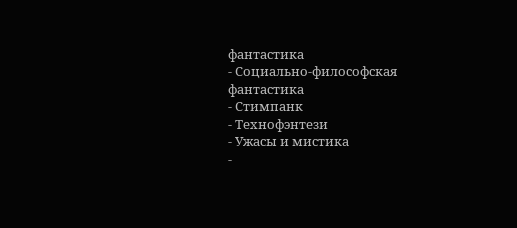фантастика
- Социально-философская фантастика
- Стимпанк
- Технофэнтези
- Ужасы и мистика
-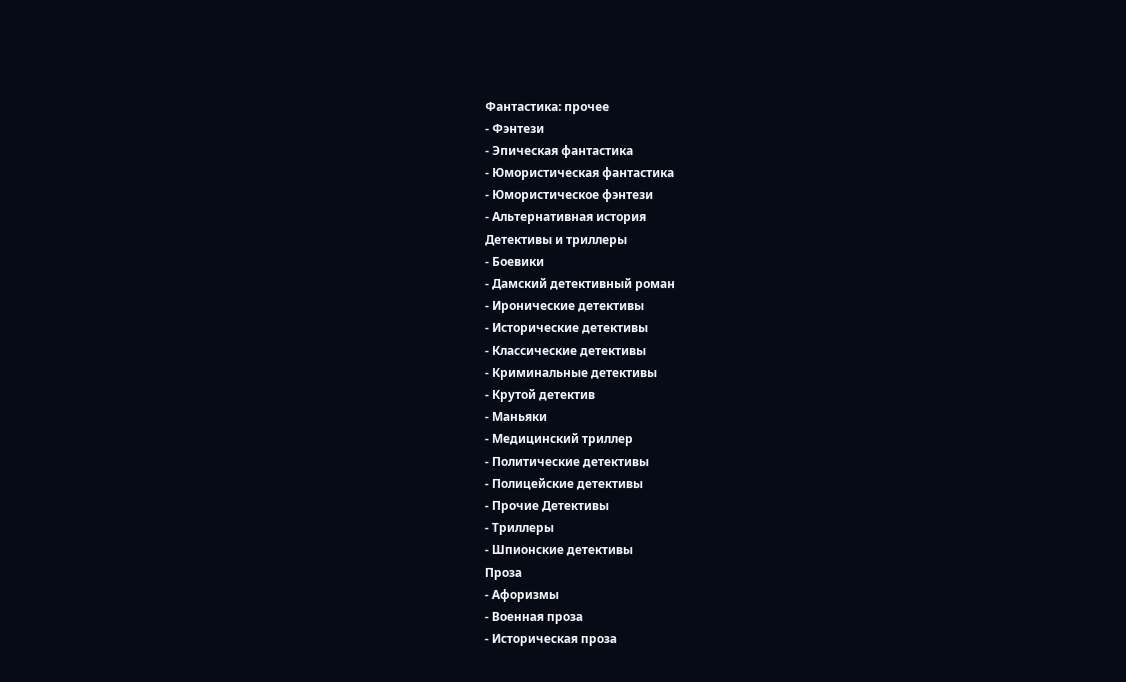Фантастика: прочее
- Фэнтези
- Эпическая фантастика
- Юмористическая фантастика
- Юмористическое фэнтези
- Альтернативная история
Детективы и триллеры
- Боевики
- Дамский детективный роман
- Иронические детективы
- Исторические детективы
- Классические детективы
- Криминальные детективы
- Крутой детектив
- Маньяки
- Медицинский триллер
- Политические детективы
- Полицейские детективы
- Прочие Детективы
- Триллеры
- Шпионские детективы
Проза
- Афоризмы
- Военная проза
- Историческая проза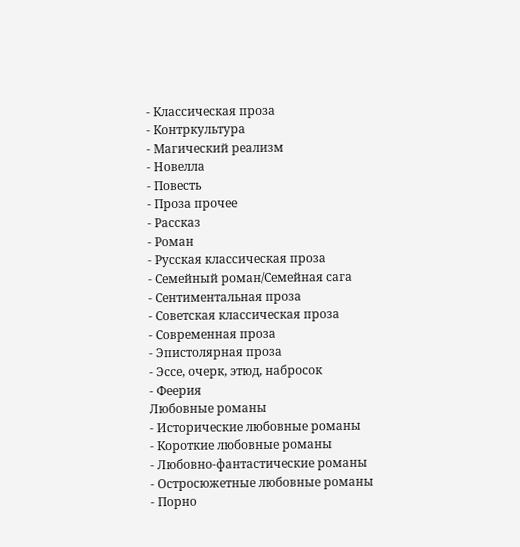- Классическая проза
- Контркультура
- Магический реализм
- Новелла
- Повесть
- Проза прочее
- Рассказ
- Роман
- Русская классическая проза
- Семейный роман/Семейная сага
- Сентиментальная проза
- Советская классическая проза
- Современная проза
- Эпистолярная проза
- Эссе, очерк, этюд, набросок
- Феерия
Любовные романы
- Исторические любовные романы
- Короткие любовные романы
- Любовно-фантастические романы
- Остросюжетные любовные романы
- Порно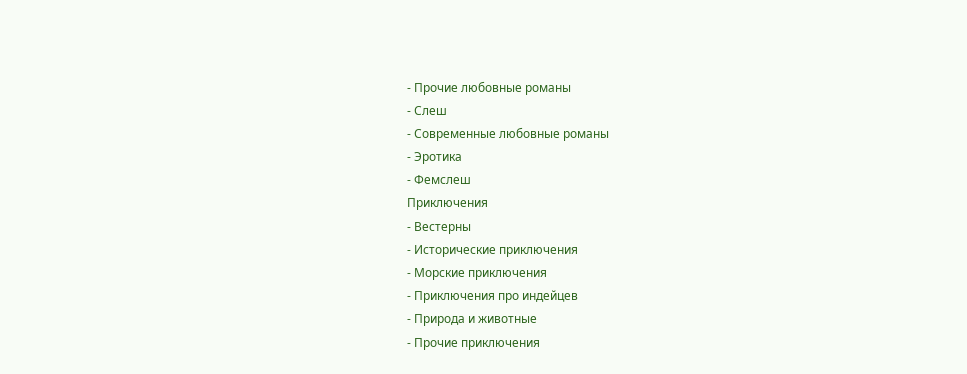- Прочие любовные романы
- Слеш
- Современные любовные романы
- Эротика
- Фемслеш
Приключения
- Вестерны
- Исторические приключения
- Морские приключения
- Приключения про индейцев
- Природа и животные
- Прочие приключения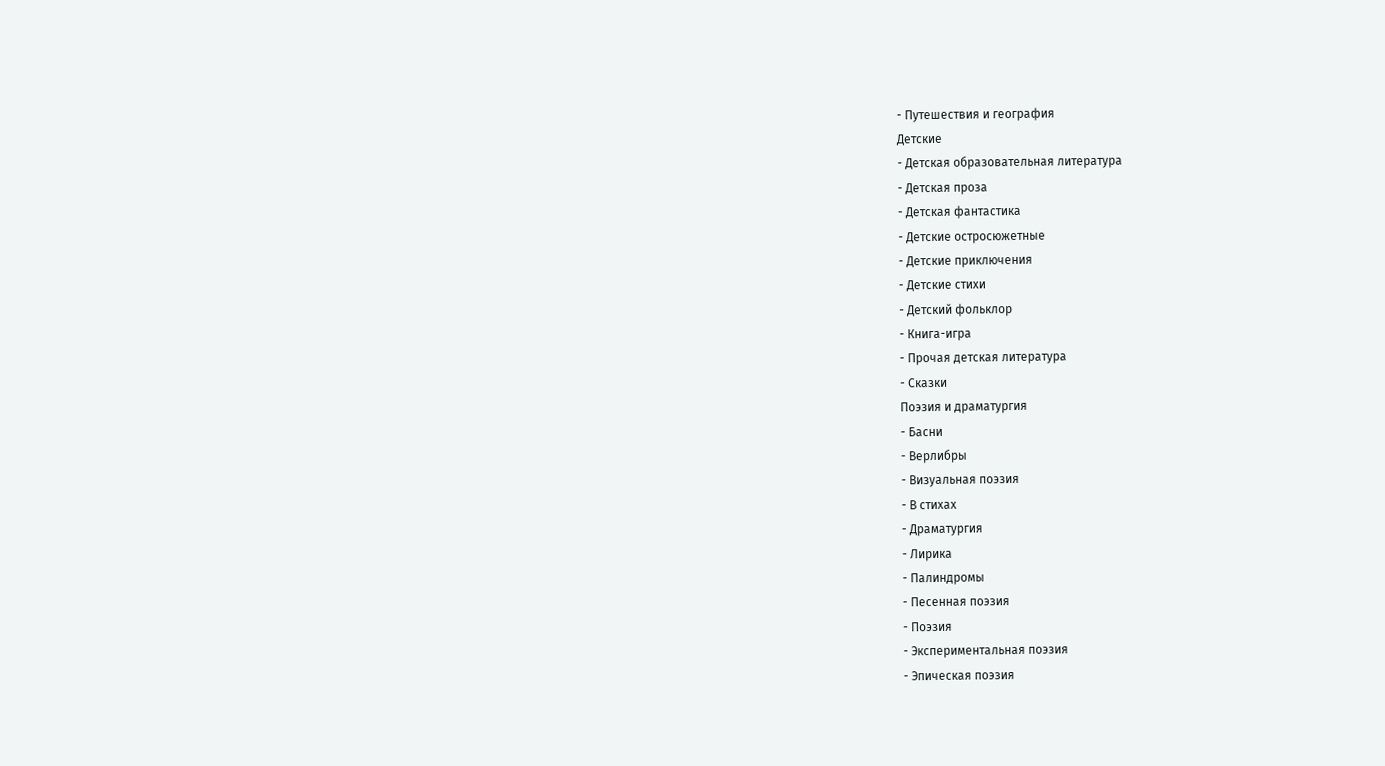- Путешествия и география
Детские
- Детская образовательная литература
- Детская проза
- Детская фантастика
- Детские остросюжетные
- Детские приключения
- Детские стихи
- Детский фольклор
- Книга-игра
- Прочая детская литература
- Сказки
Поэзия и драматургия
- Басни
- Верлибры
- Визуальная поэзия
- В стихах
- Драматургия
- Лирика
- Палиндромы
- Песенная поэзия
- Поэзия
- Экспериментальная поэзия
- Эпическая поэзия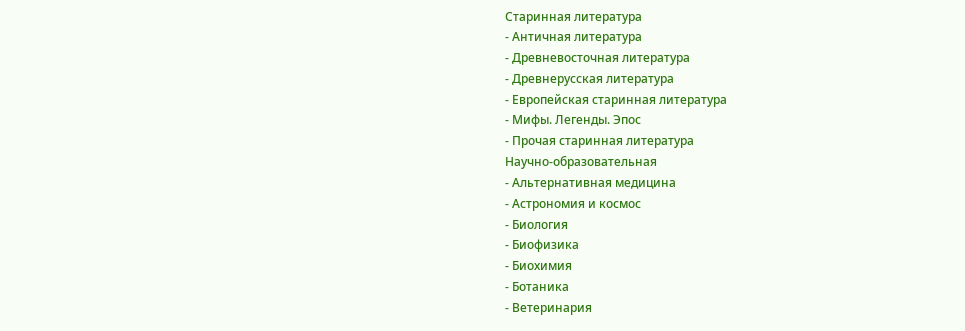Старинная литература
- Античная литература
- Древневосточная литература
- Древнерусская литература
- Европейская старинная литература
- Мифы. Легенды. Эпос
- Прочая старинная литература
Научно-образовательная
- Альтернативная медицина
- Астрономия и космос
- Биология
- Биофизика
- Биохимия
- Ботаника
- Ветеринария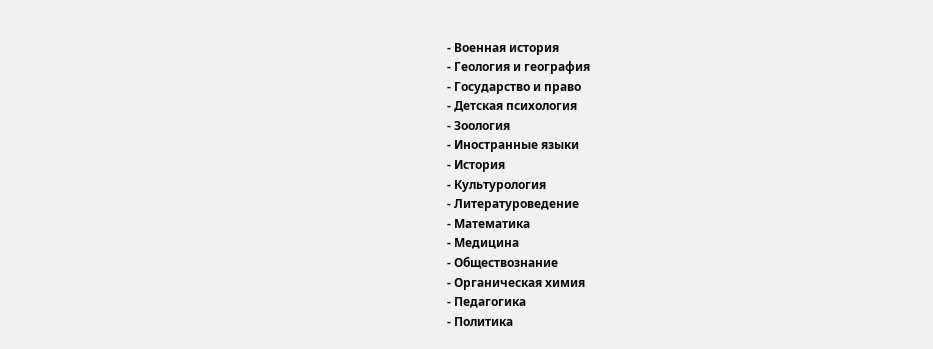- Военная история
- Геология и география
- Государство и право
- Детская психология
- Зоология
- Иностранные языки
- История
- Культурология
- Литературоведение
- Математика
- Медицина
- Обществознание
- Органическая химия
- Педагогика
- Политика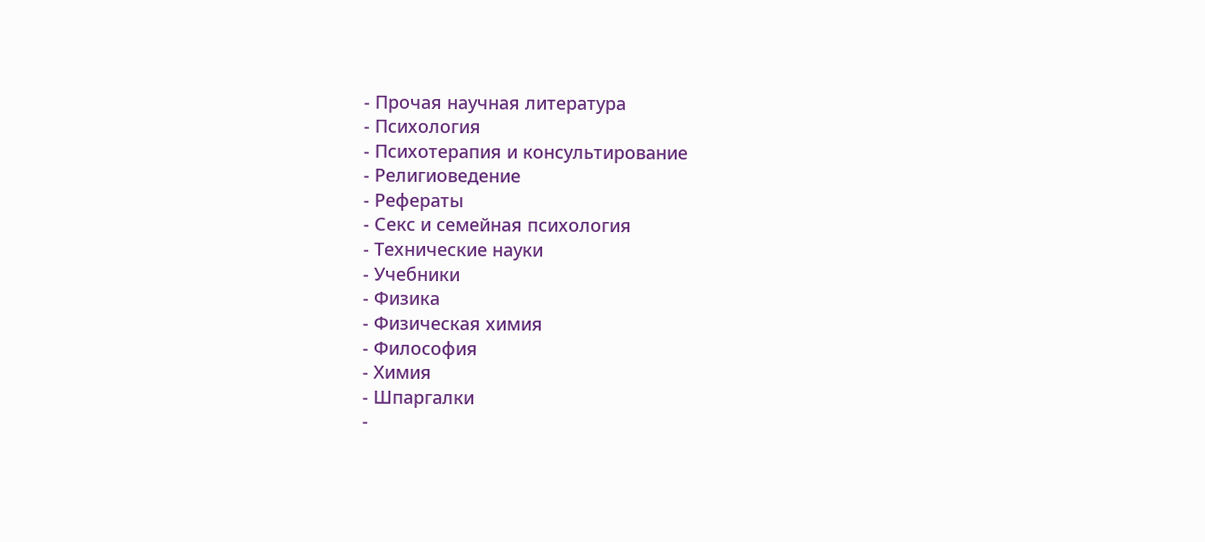- Прочая научная литература
- Психология
- Психотерапия и консультирование
- Религиоведение
- Рефераты
- Секс и семейная психология
- Технические науки
- Учебники
- Физика
- Физическая химия
- Философия
- Химия
- Шпаргалки
-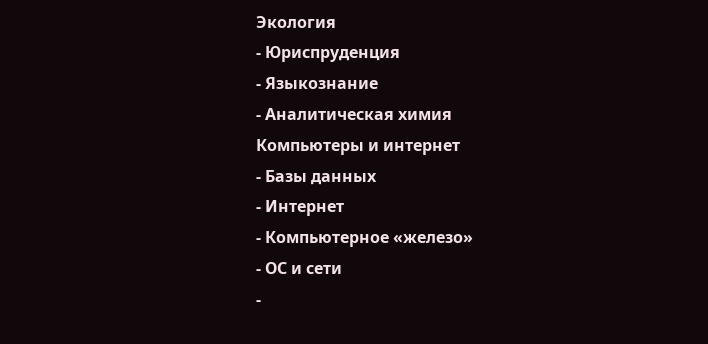Экология
- Юриспруденция
- Языкознание
- Аналитическая химия
Компьютеры и интернет
- Базы данных
- Интернет
- Компьютерное «железо»
- ОС и сети
-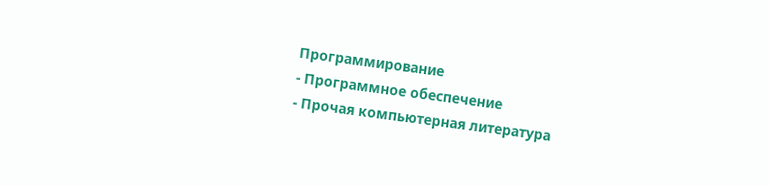Программирование
- Программное обеспечение
- Прочая компьютерная литература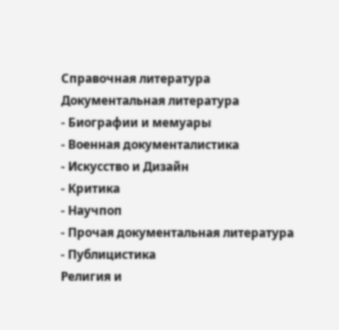Справочная литература
Документальная литература
- Биографии и мемуары
- Военная документалистика
- Искусство и Дизайн
- Критика
- Научпоп
- Прочая документальная литература
- Публицистика
Религия и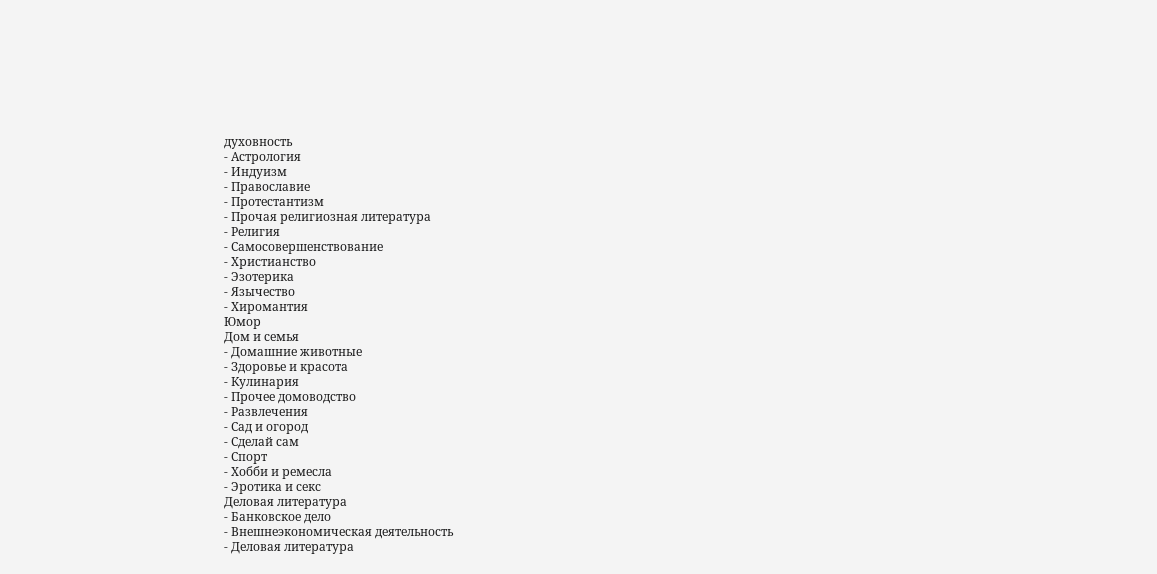духовность
- Астрология
- Индуизм
- Православие
- Протестантизм
- Прочая религиозная литература
- Религия
- Самосовершенствование
- Христианство
- Эзотерика
- Язычество
- Хиромантия
Юмор
Дом и семья
- Домашние животные
- Здоровье и красота
- Кулинария
- Прочее домоводство
- Развлечения
- Сад и огород
- Сделай сам
- Спорт
- Хобби и ремесла
- Эротика и секс
Деловая литература
- Банковское дело
- Внешнеэкономическая деятельность
- Деловая литература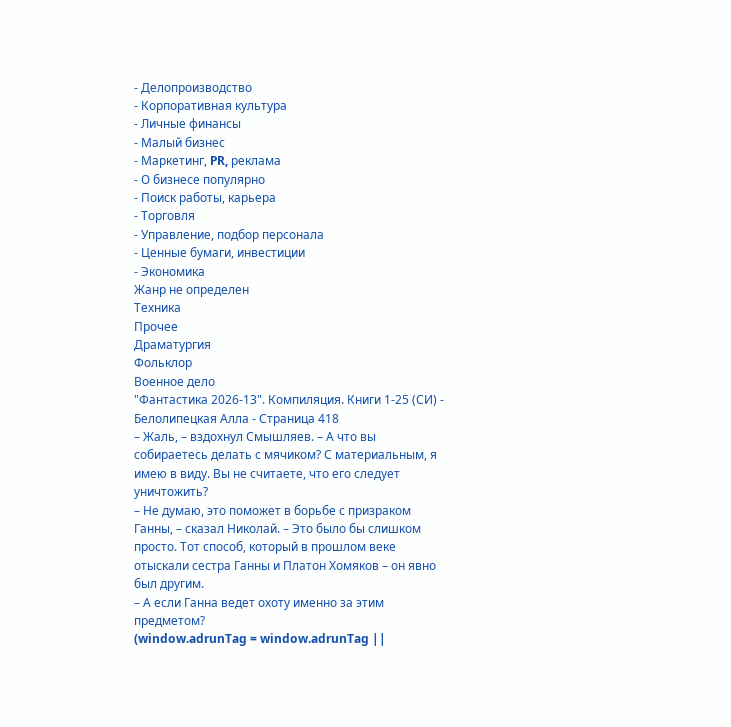- Делопроизводство
- Корпоративная культура
- Личные финансы
- Малый бизнес
- Маркетинг, PR, реклама
- О бизнесе популярно
- Поиск работы, карьера
- Торговля
- Управление, подбор персонала
- Ценные бумаги, инвестиции
- Экономика
Жанр не определен
Техника
Прочее
Драматургия
Фольклор
Военное дело
"Фантастика 2026-13". Компиляция. Книги 1-25 (СИ) - Белолипецкая Алла - Страница 418
– Жаль, – вздохнул Смышляев. – А что вы собираетесь делать с мячиком? С материальным, я имею в виду. Вы не считаете, что его следует уничтожить?
– Не думаю, это поможет в борьбе с призраком Ганны, – сказал Николай. – Это было бы слишком просто. Тот способ, который в прошлом веке отыскали сестра Ганны и Платон Хомяков – он явно был другим.
– А если Ганна ведет охоту именно за этим предметом?
(window.adrunTag = window.adrunTag ||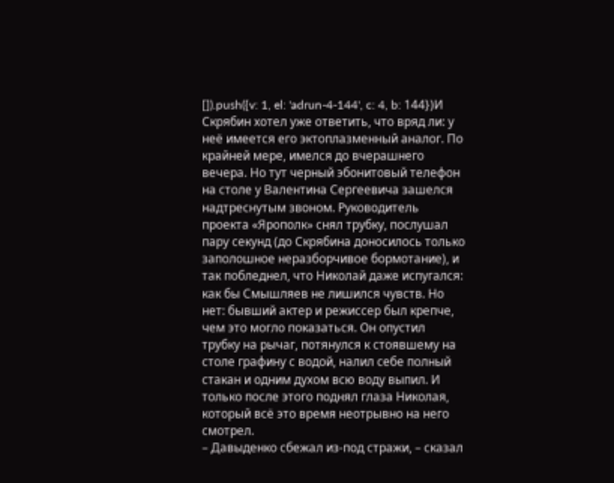[]).push({v: 1, el: 'adrun-4-144', c: 4, b: 144})И Скрябин хотел уже ответить, что вряд ли: у неё имеется его эктоплазменный аналог. По крайней мере, имелся до вчерашнего вечера. Но тут черный эбонитовый телефон на столе у Валентина Сергеевича зашелся надтреснутым звоном. Руководитель проекта «Ярополк» снял трубку, послушал пару секунд (до Скрябина доносилось только заполошное неразборчивое бормотание), и так побледнел, что Николай даже испугался: как бы Смышляев не лишился чувств. Но нет: бывший актер и режиссер был крепче, чем это могло показаться. Он опустил трубку на рычаг, потянулся к стоявшему на столе графину с водой, налил себе полный стакан и одним духом всю воду выпил. И только после этого поднял глаза Николая, который всё это время неотрывно на него смотрел.
– Давыденко сбежал из-под стражи, – сказал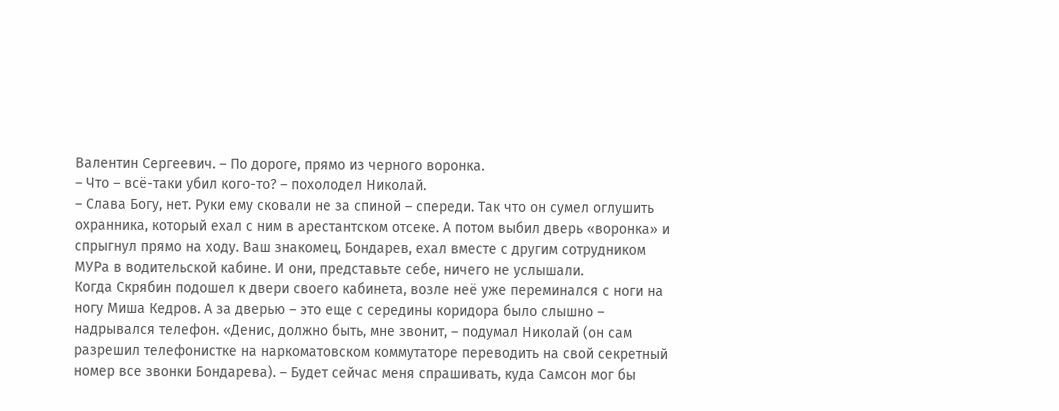Валентин Сергеевич. – По дороге, прямо из черного воронка.
– Что – всё-таки убил кого-то? – похолодел Николай.
– Слава Богу, нет. Руки ему сковали не за спиной – спереди. Так что он сумел оглушить охранника, который ехал с ним в арестантском отсеке. А потом выбил дверь «воронка» и спрыгнул прямо на ходу. Ваш знакомец, Бондарев, ехал вместе с другим сотрудником МУРа в водительской кабине. И они, представьте себе, ничего не услышали.
Когда Скрябин подошел к двери своего кабинета, возле неё уже переминался с ноги на ногу Миша Кедров. А за дверью – это еще с середины коридора было слышно – надрывался телефон. «Денис, должно быть, мне звонит, – подумал Николай (он сам разрешил телефонистке на наркоматовском коммутаторе переводить на свой секретный номер все звонки Бондарева). – Будет сейчас меня спрашивать, куда Самсон мог бы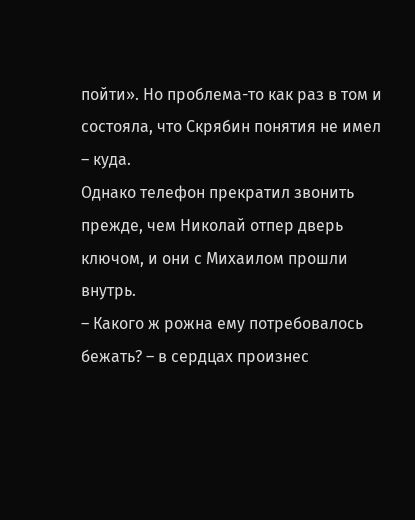пойти». Но проблема-то как раз в том и состояла, что Скрябин понятия не имел – куда.
Однако телефон прекратил звонить прежде, чем Николай отпер дверь ключом, и они с Михаилом прошли внутрь.
– Какого ж рожна ему потребовалось бежать? – в сердцах произнес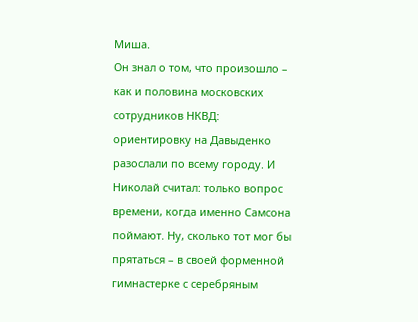Миша.
Он знал о том, что произошло – как и половина московских сотрудников НКВД: ориентировку на Давыденко разослали по всему городу. И Николай считал: только вопрос времени, когда именно Самсона поймают. Ну, сколько тот мог бы прятаться – в своей форменной гимнастерке с серебряным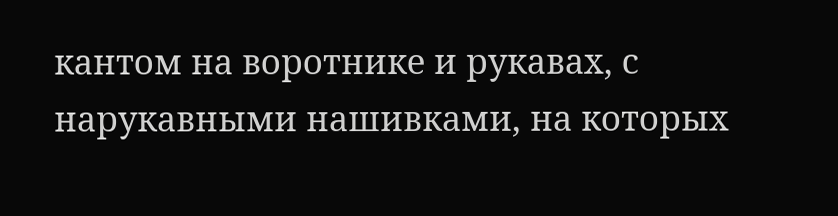кантом на воротнике и рукавах, с нарукавными нашивками, на которых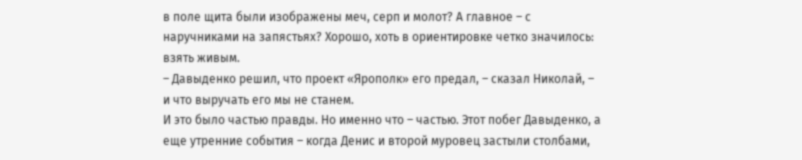в поле щита были изображены меч, серп и молот? А главное – с наручниками на запястьях? Хорошо, хоть в ориентировке четко значилось: взять живым.
– Давыденко решил, что проект «Ярополк» его предал, – сказал Николай, – и что выручать его мы не станем.
И это было частью правды. Но именно что – частью. Этот побег Давыденко, а еще утренние события – когда Денис и второй муровец застыли столбами,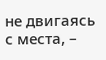не двигаясь с места, –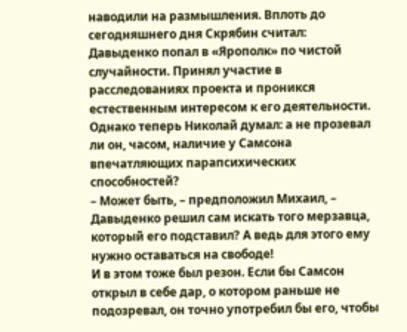наводили на размышления. Вплоть до сегодняшнего дня Скрябин считал: Давыденко попал в «Ярополк» по чистой случайности. Принял участие в расследованиях проекта и проникся естественным интересом к его деятельности. Однако теперь Николай думал: а не прозевал ли он, часом, наличие у Самсона впечатляющих парапсихических способностей?
– Может быть, – предположил Михаил, – Давыденко решил сам искать того мерзавца, который его подставил? А ведь для этого ему нужно оставаться на свободе!
И в этом тоже был резон. Если бы Самсон открыл в себе дар, о котором раньше не подозревал, он точно употребил бы его, чтобы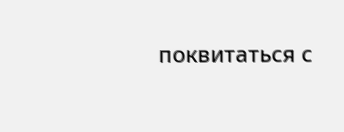поквитаться с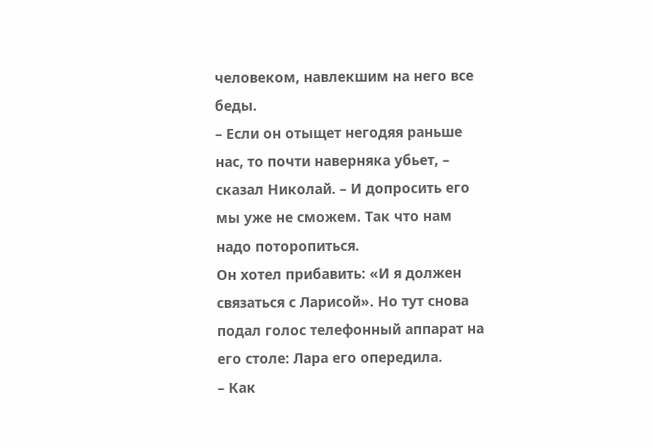человеком, навлекшим на него все беды.
– Если он отыщет негодяя раньше нас, то почти наверняка убьет, – сказал Николай. – И допросить его мы уже не сможем. Так что нам надо поторопиться.
Он хотел прибавить: «И я должен связаться с Ларисой». Но тут снова подал голос телефонный аппарат на его столе: Лара его опередила.
– Как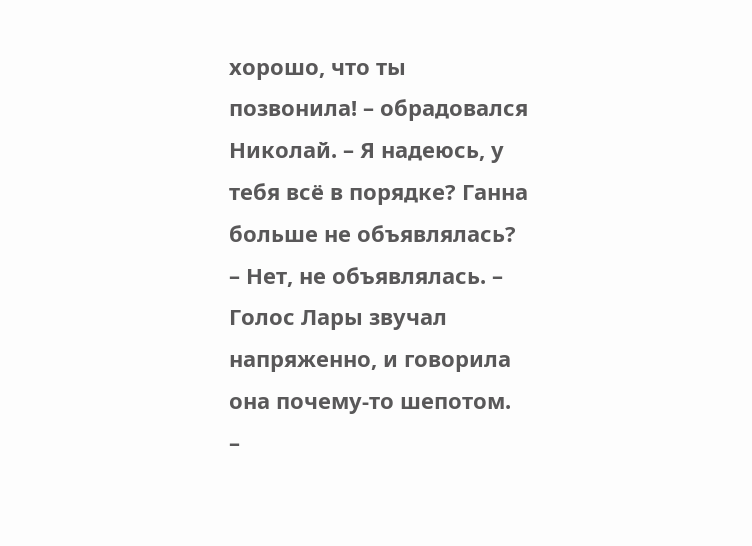хорошо, что ты позвонила! – обрадовался Николай. – Я надеюсь, у тебя всё в порядке? Ганна больше не объявлялась?
– Нет, не объявлялась. – Голос Лары звучал напряженно, и говорила она почему-то шепотом.
–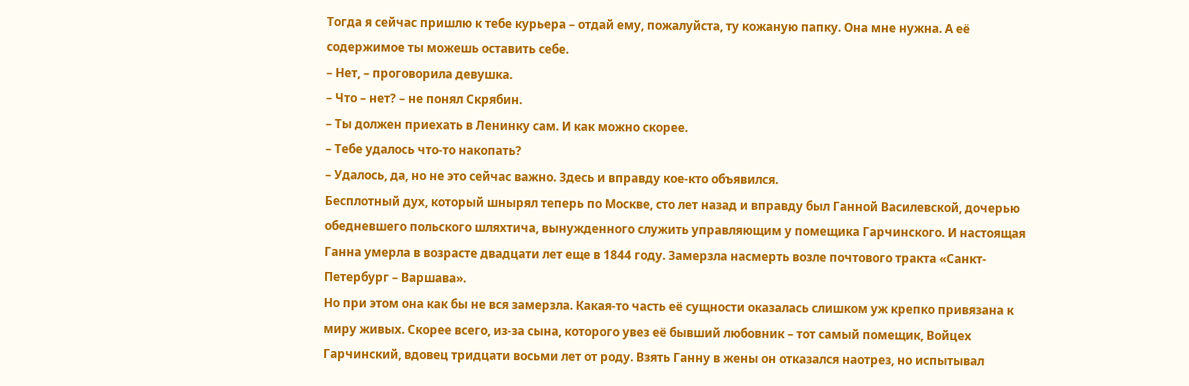Тогда я сейчас пришлю к тебе курьера – отдай ему, пожалуйста, ту кожаную папку. Она мне нужна. А её содержимое ты можешь оставить себе.
– Нет, – проговорила девушка.
– Что – нет? – не понял Скрябин.
– Ты должен приехать в Ленинку сам. И как можно скорее.
– Тебе удалось что-то накопать?
– Удалось, да, но не это сейчас важно. Здесь и вправду кое-кто объявился.
Бесплотный дух, который шнырял теперь по Москве, сто лет назад и вправду был Ганной Василевской, дочерью обедневшего польского шляхтича, вынужденного служить управляющим у помещика Гарчинского. И настоящая Ганна умерла в возрасте двадцати лет еще в 1844 году. Замерзла насмерть возле почтового тракта «Санкт-Петербург – Варшава».
Но при этом она как бы не вся замерзла. Какая-то часть её сущности оказалась слишком уж крепко привязана к миру живых. Скорее всего, из-за сына, которого увез её бывший любовник – тот самый помещик, Войцех Гарчинский, вдовец тридцати восьми лет от роду. Взять Ганну в жены он отказался наотрез, но испытывал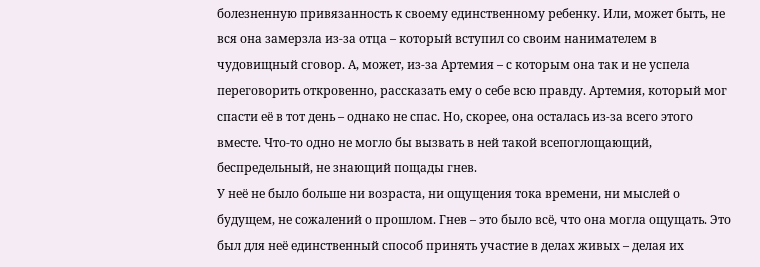болезненную привязанность к своему единственному ребенку. Или, может быть, не вся она замерзла из-за отца – который вступил со своим нанимателем в чудовищный сговор. А, может, из-за Артемия – с которым она так и не успела переговорить откровенно, рассказать ему о себе всю правду. Артемия, который мог спасти её в тот день – однако не спас. Но, скорее, она осталась из-за всего этого вместе. Что-то одно не могло бы вызвать в ней такой всепоглощающий, беспредельный, не знающий пощады гнев.
У неё не было больше ни возраста, ни ощущения тока времени, ни мыслей о будущем, не сожалений о прошлом. Гнев – это было всё, что она могла ощущать. Это был для неё единственный способ принять участие в делах живых – делая их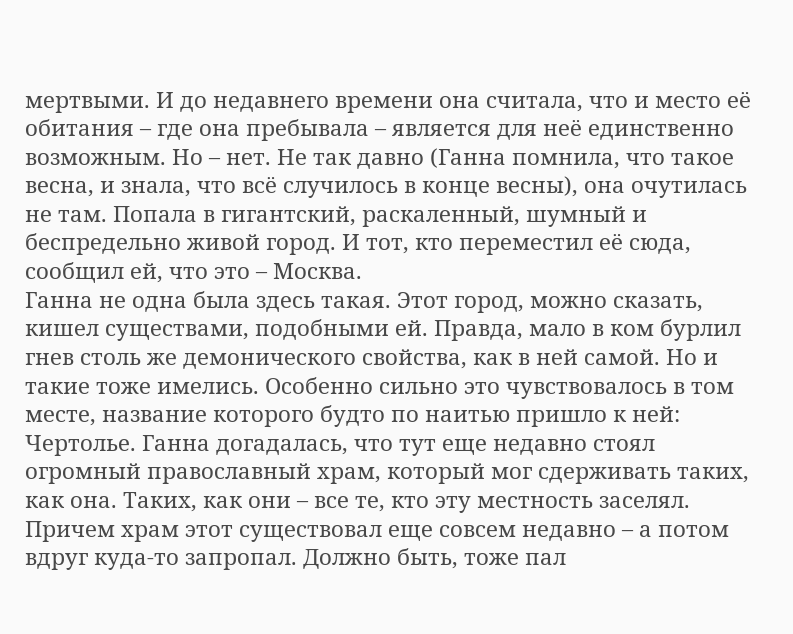мертвыми. И до недавнего времени она считала, что и место её обитания – где она пребывала – является для неё единственно возможным. Но – нет. Не так давно (Ганна помнила, что такое весна, и знала, что всё случилось в конце весны), она очутилась не там. Попала в гигантский, раскаленный, шумный и беспредельно живой город. И тот, кто переместил её сюда, сообщил ей, что это – Москва.
Ганна не одна была здесь такая. Этот город, можно сказать, кишел существами, подобными ей. Правда, мало в ком бурлил гнев столь же демонического свойства, как в ней самой. Но и такие тоже имелись. Особенно сильно это чувствовалось в том месте, название которого будто по наитью пришло к ней: Чертолье. Ганна догадалась, что тут еще недавно стоял огромный православный храм, который мог сдерживать таких, как она. Таких, как они – все те, кто эту местность заселял. Причем храм этот существовал еще совсем недавно – а потом вдруг куда-то запропал. Должно быть, тоже пал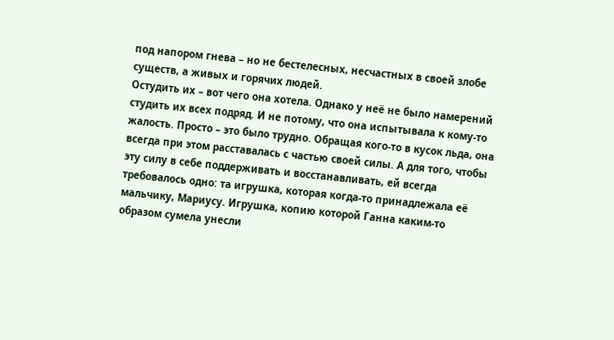под напором гнева – но не бестелесных, несчастных в своей злобе существ, а живых и горячих людей.
Остудить их – вот чего она хотела. Однако у неё не было намерений студить их всех подряд. И не потому, что она испытывала к кому-то жалость. Просто – это было трудно. Обращая кого-то в кусок льда, она всегда при этом расставалась с частью своей силы. А для того, чтобы эту силу в себе поддерживать и восстанавливать, ей всегда требовалось одно: та игрушка, которая когда-то принадлежала её мальчику, Мариусу. Игрушка, копию которой Ганна каким-то образом сумела унесли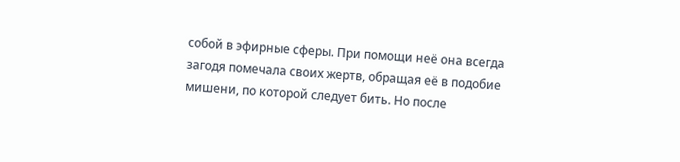собой в эфирные сферы. При помощи неё она всегда загодя помечала своих жертв, обращая её в подобие мишени, по которой следует бить. Но после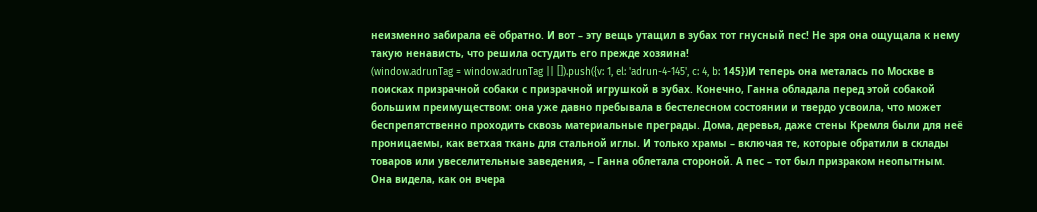неизменно забирала её обратно. И вот – эту вещь утащил в зубах тот гнусный пес! Не зря она ощущала к нему такую ненависть, что решила остудить его прежде хозяина!
(window.adrunTag = window.adrunTag || []).push({v: 1, el: 'adrun-4-145', c: 4, b: 145})И теперь она металась по Москве в поисках призрачной собаки с призрачной игрушкой в зубах. Конечно, Ганна обладала перед этой собакой большим преимуществом: она уже давно пребывала в бестелесном состоянии и твердо усвоила, что может беспрепятственно проходить сквозь материальные преграды. Дома, деревья, даже стены Кремля были для неё проницаемы, как ветхая ткань для стальной иглы. И только храмы – включая те, которые обратили в склады товаров или увеселительные заведения, – Ганна облетала стороной. А пес – тот был призраком неопытным. Она видела, как он вчера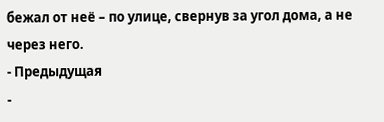бежал от неё – по улице, свернув за угол дома, а не через него.
- Предыдущая
-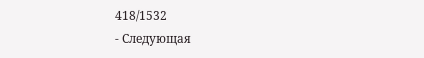418/1532
- Следующая